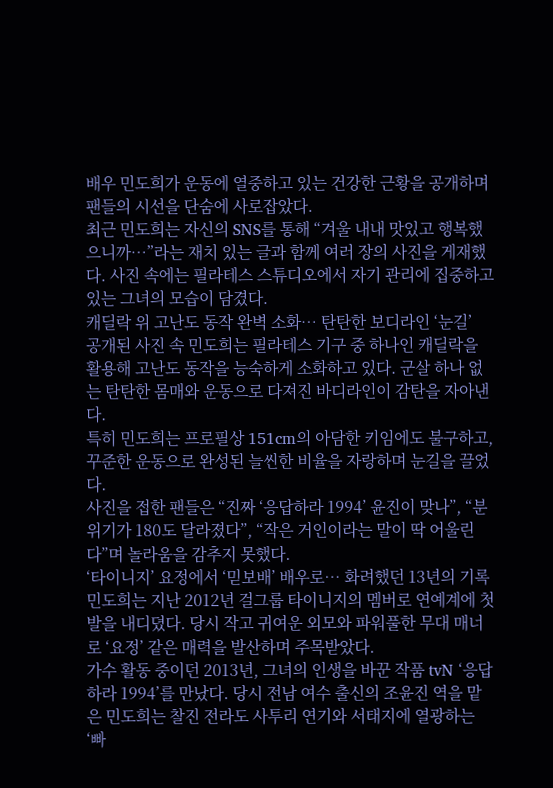배우 민도희가 운동에 열중하고 있는 건강한 근황을 공개하며 팬들의 시선을 단숨에 사로잡았다.
최근 민도희는 자신의 SNS를 통해 “겨울 내내 맛있고 행복했으니까…”라는 재치 있는 글과 함께 여러 장의 사진을 게재했다. 사진 속에는 필라테스 스튜디오에서 자기 관리에 집중하고 있는 그녀의 모습이 담겼다.
캐딜락 위 고난도 동작 완벽 소화… 탄탄한 보디라인 ‘눈길’
공개된 사진 속 민도희는 필라테스 기구 중 하나인 캐딜락을 활용해 고난도 동작을 능숙하게 소화하고 있다. 군살 하나 없는 탄탄한 몸매와 운동으로 다져진 바디라인이 감탄을 자아낸다.
특히 민도희는 프로필상 151cm의 아담한 키임에도 불구하고, 꾸준한 운동으로 완성된 늘씬한 비율을 자랑하며 눈길을 끌었다.
사진을 접한 팬들은 “진짜 ‘응답하라 1994’ 윤진이 맞나”, “분위기가 180도 달라졌다”, “작은 거인이라는 말이 딱 어울린다”며 놀라움을 감추지 못했다.
‘타이니지’ 요정에서 ‘믿보배’ 배우로… 화려했던 13년의 기록
민도희는 지난 2012년 걸그룹 타이니지의 멤버로 연예계에 첫발을 내디뎠다. 당시 작고 귀여운 외모와 파워풀한 무대 매너로 ‘요정’ 같은 매력을 발산하며 주목받았다.
가수 활동 중이던 2013년, 그녀의 인생을 바꾼 작품 tvN ‘응답하라 1994’를 만났다. 당시 전남 여수 출신의 조윤진 역을 맡은 민도희는 찰진 전라도 사투리 연기와 서태지에 열광하는 ‘빠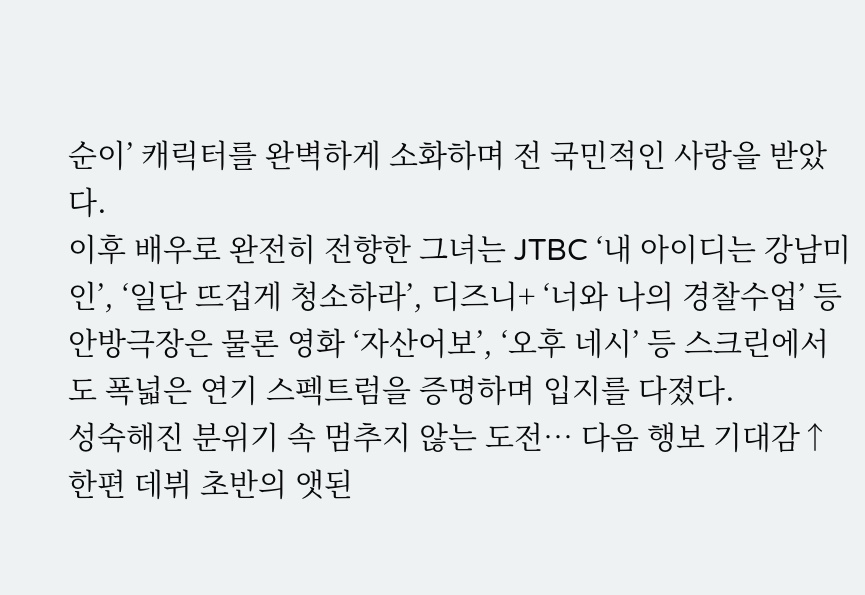순이’ 캐릭터를 완벽하게 소화하며 전 국민적인 사랑을 받았다.
이후 배우로 완전히 전향한 그녀는 JTBC ‘내 아이디는 강남미인’, ‘일단 뜨겁게 청소하라’, 디즈니+ ‘너와 나의 경찰수업’ 등 안방극장은 물론 영화 ‘자산어보’, ‘오후 네시’ 등 스크린에서도 폭넓은 연기 스펙트럼을 증명하며 입지를 다졌다.
성숙해진 분위기 속 멈추지 않는 도전… 다음 행보 기대감↑
한편 데뷔 초반의 앳된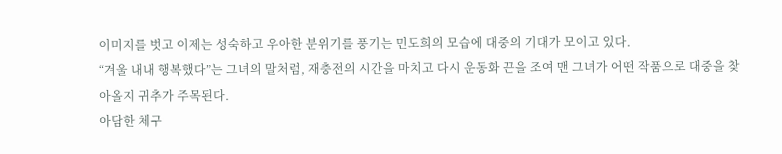이미지를 벗고 이제는 성숙하고 우아한 분위기를 풍기는 민도희의 모습에 대중의 기대가 모이고 있다.
“겨울 내내 행복했다”는 그녀의 말처럼, 재충전의 시간을 마치고 다시 운동화 끈을 조여 맨 그녀가 어떤 작품으로 대중을 찾아올지 귀추가 주목된다.
아담한 체구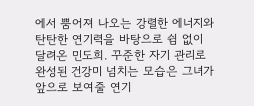에서 뿜어져 나오는 강렬한 에너지와 탄탄한 연기력을 바탕으로 쉼 없이 달려온 민도희. 꾸준한 자기 관리로 완성된 건강미 넘치는 모습은 그녀가 앞으로 보여줄 연기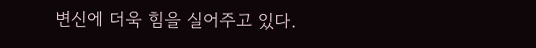변신에 더욱 힘을 실어주고 있다.